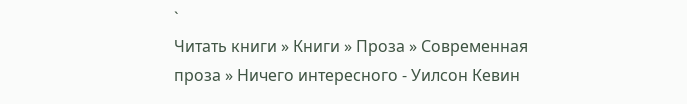`
Читать книги » Книги » Проза » Современная проза » Ничего интересного - Уилсон Кевин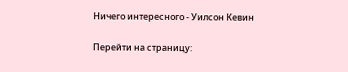Ничего интересного - Уилсон Кевин

Перейти на страницу: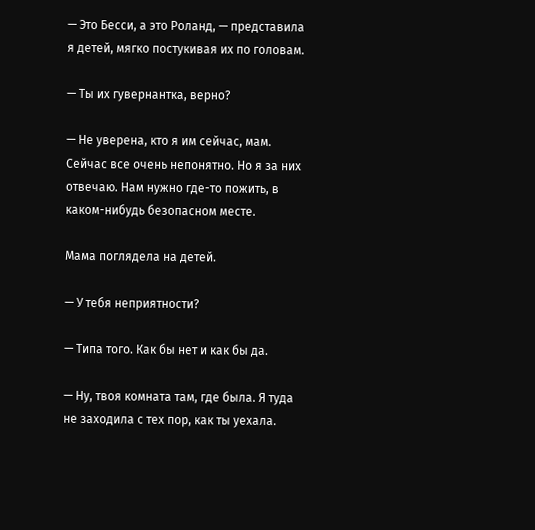— Это Бесси, а это Роланд, — представила я детей, мягко постукивая их по головам.

— Ты их гувернантка, верно?

— Не уверена, кто я им сейчас, мам. Сейчас все очень непонятно. Но я за них отвечаю. Нам нужно где-то пожить, в каком-нибудь безопасном месте.

Мама поглядела на детей.

— У тебя неприятности?

— Типа того. Как бы нет и как бы да.

— Ну, твоя комната там, где была. Я туда не заходила с тех пор, как ты уехала.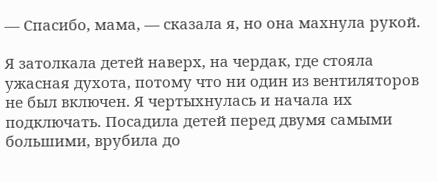— Спасибо, мама, — сказала я, но она махнула рукой.

Я затолкала детей наверх, на чердак, где стояла ужасная духота, потому что ни один из вентиляторов не был включен. Я чертыхнулась и начала их подключать. Посадила детей перед двумя самыми большими, врубила до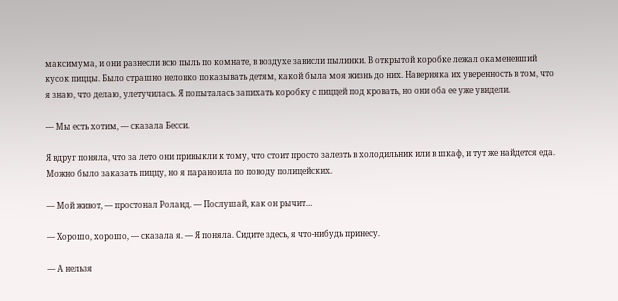максимума, и они разнесли всю пыль по комнате, в воздухе зависли пылинки. В открытой коробке лежал окаменевший кусок пиццы. Было страшно неловко показывать детям, какой была моя жизнь до них. Наверняка их уверенность в том, что я знаю, что делаю, улетучилась. Я попыталась запихать коробку с пиццей под кровать, но они оба ее уже увидели.

— Мы есть хотим, — сказала Бесси.

Я вдруг поняла, что за лето они привыкли к тому, что стоит просто залезть в холодильник или в шкаф, и тут же найдется еда. Можно было заказать пиццу, но я параноила по поводу полицейских.

— Мой живот, — простонал Роланд. — Послушай, как он рычит…

— Хорошо, хорошо, — сказала я. — Я поняла. Сидите здесь, я что-нибудь принесу.

— А нельзя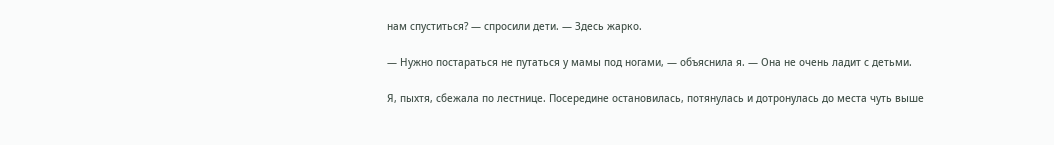нам спуститься? — спросили дети. — Здесь жарко.

— Нужно постараться не путаться у мамы под ногами, — объяснила я. — Она не очень ладит с детьми.

Я, пыхтя, сбежала по лестнице. Посередине остановилась, потянулась и дотронулась до места чуть выше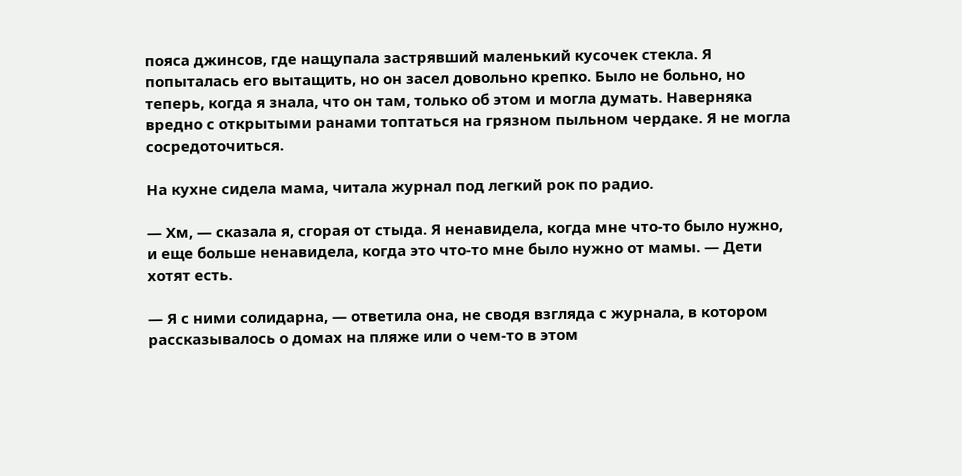пояса джинсов, где нащупала застрявший маленький кусочек стекла. Я попыталась его вытащить, но он засел довольно крепко. Было не больно, но теперь, когда я знала, что он там, только об этом и могла думать. Наверняка вредно с открытыми ранами топтаться на грязном пыльном чердаке. Я не могла сосредоточиться.

На кухне сидела мама, читала журнал под легкий рок по радио.

— Хм, — сказала я, сгорая от стыда. Я ненавидела, когда мне что-то было нужно, и еще больше ненавидела, когда это что-то мне было нужно от мамы. — Дети хотят есть.

— Я с ними солидарна, — ответила она, не сводя взгляда с журнала, в котором рассказывалось о домах на пляже или о чем-то в этом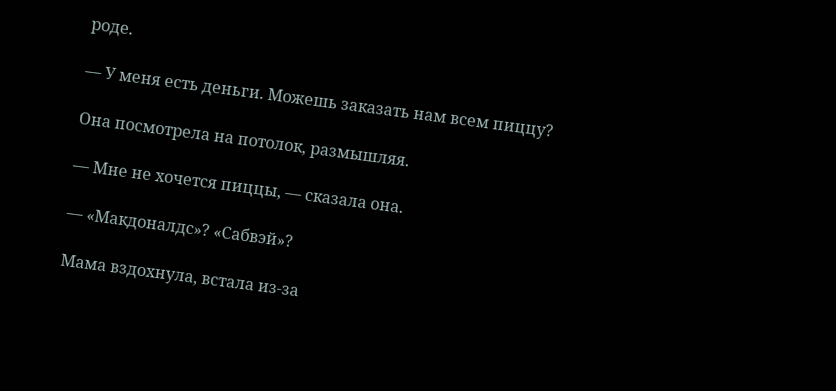роде.

— У меня есть деньги. Можешь заказать нам всем пиццу?

Она посмотрела на потолок, размышляя.

— Мне не хочется пиццы, — сказала она.

— «Макдоналдс»? «Сабвэй»?

Мама вздохнула, встала из-за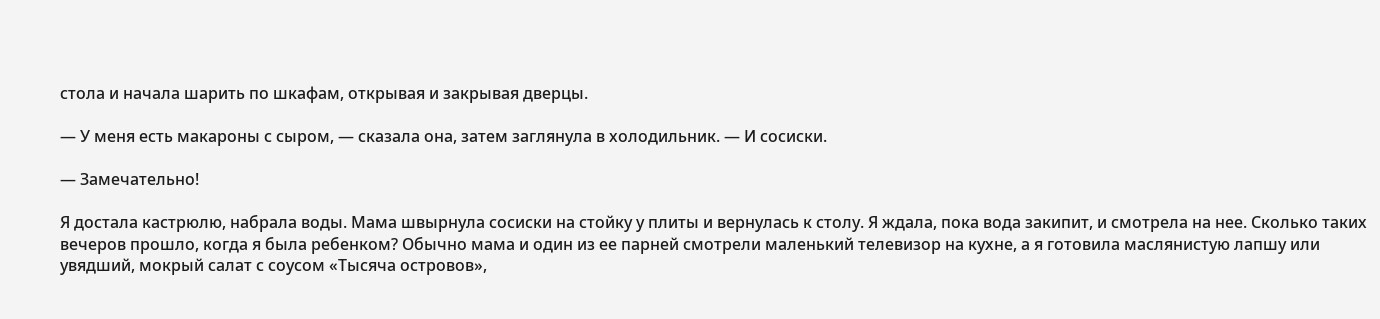стола и начала шарить по шкафам, открывая и закрывая дверцы.

— У меня есть макароны с сыром, — сказала она, затем заглянула в холодильник. — И сосиски.

— Замечательно!

Я достала кастрюлю, набрала воды. Мама швырнула сосиски на стойку у плиты и вернулась к столу. Я ждала, пока вода закипит, и смотрела на нее. Сколько таких вечеров прошло, когда я была ребенком? Обычно мама и один из ее парней смотрели маленький телевизор на кухне, а я готовила маслянистую лапшу или увядший, мокрый салат с соусом «Тысяча островов»,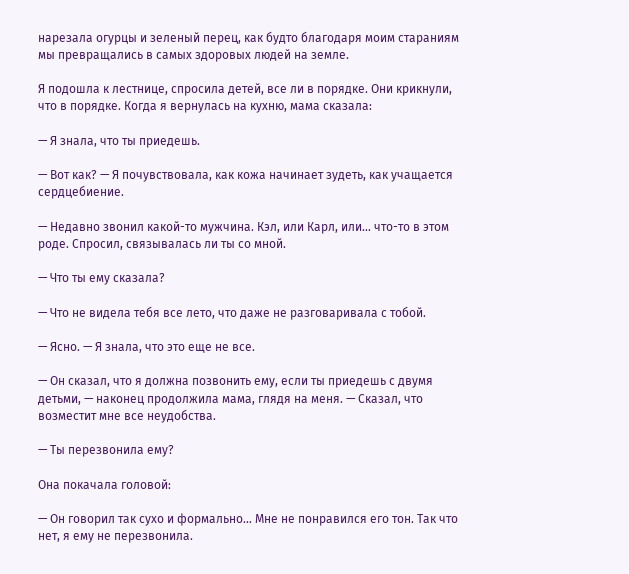нарезала огурцы и зеленый перец, как будто благодаря моим стараниям мы превращались в самых здоровых людей на земле.

Я подошла к лестнице, спросила детей, все ли в порядке. Они крикнули, что в порядке. Когда я вернулась на кухню, мама сказала:

— Я знала, что ты приедешь.

— Вот как? — Я почувствовала, как кожа начинает зудеть, как учащается сердцебиение.

— Недавно звонил какой-то мужчина. Кэл, или Карл, или… что-то в этом роде. Спросил, связывалась ли ты со мной.

— Что ты ему сказала?

— Что не видела тебя все лето, что даже не разговаривала с тобой.

— Ясно. — Я знала, что это еще не все.

— Он сказал, что я должна позвонить ему, если ты приедешь с двумя детьми, — наконец продолжила мама, глядя на меня. — Сказал, что возместит мне все неудобства.

— Ты перезвонила ему?

Она покачала головой:

— Он говорил так сухо и формально… Мне не понравился его тон. Так что нет, я ему не перезвонила.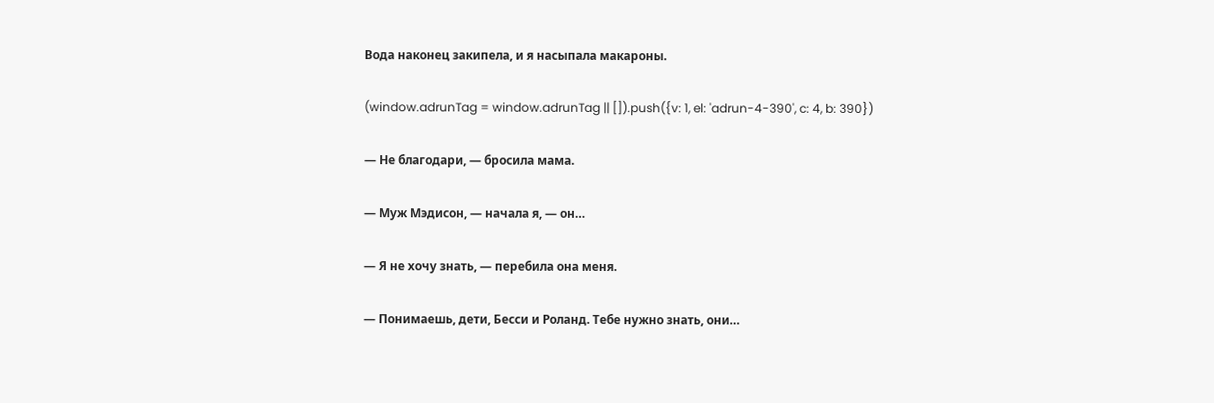Вода наконец закипела, и я насыпала макароны.

(window.adrunTag = window.adrunTag || []).push({v: 1, el: 'adrun-4-390', c: 4, b: 390})

— Не благодари, — бросила мама.

— Муж Мэдисон, — начала я, — он…

— Я не хочу знать, — перебила она меня.

— Понимаешь, дети, Бесси и Роланд. Тебе нужно знать, они…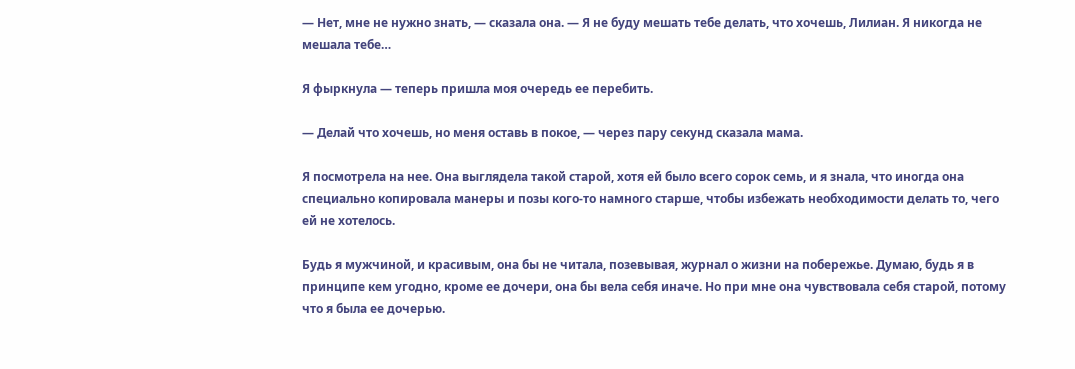— Нет, мне не нужно знать, — сказала она. — Я не буду мешать тебе делать, что хочешь, Лилиан. Я никогда не мешала тебе…

Я фыркнула — теперь пришла моя очередь ее перебить.

— Делай что хочешь, но меня оставь в покое, — через пару секунд сказала мама.

Я посмотрела на нее. Она выглядела такой старой, хотя ей было всего сорок семь, и я знала, что иногда она специально копировала манеры и позы кого-то намного старше, чтобы избежать необходимости делать то, чего ей не хотелось.

Будь я мужчиной, и красивым, она бы не читала, позевывая, журнал о жизни на побережье. Думаю, будь я в принципе кем угодно, кроме ее дочери, она бы вела себя иначе. Но при мне она чувствовала себя старой, потому что я была ее дочерью.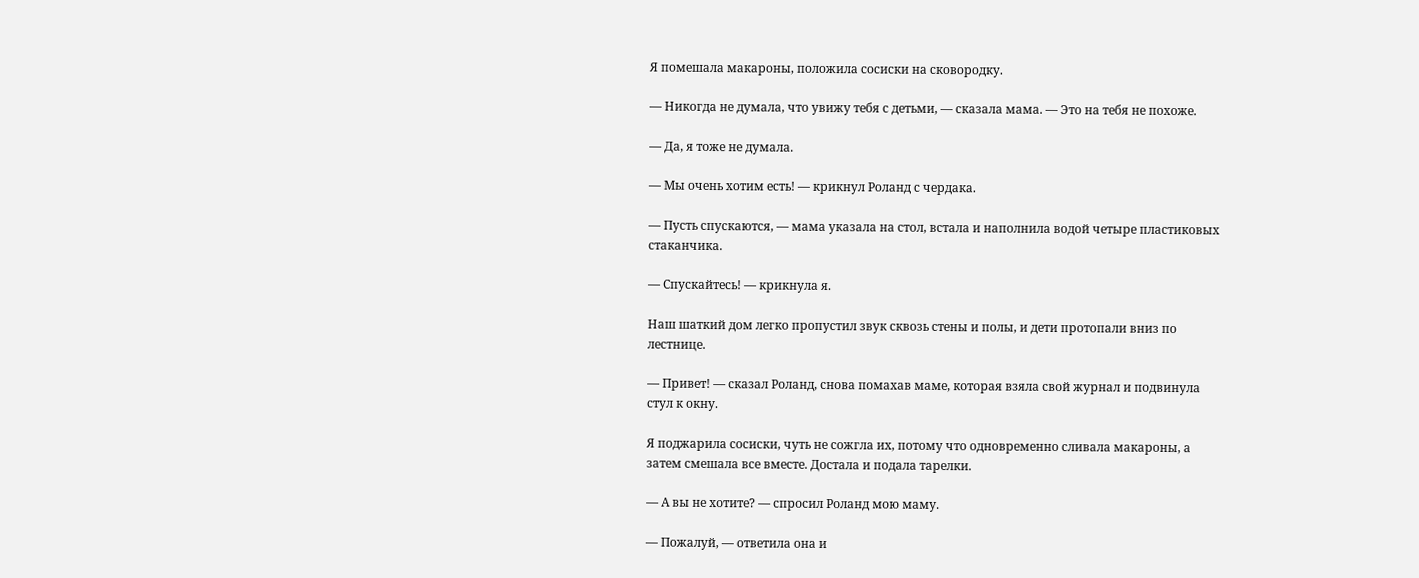Я помешала макароны, положила сосиски на сковородку.

— Никогда не думала, что увижу тебя с детьми, — сказала мама. — Это на тебя не похоже.

— Да, я тоже не думала.

— Мы очень хотим есть! — крикнул Роланд с чердака.

— Пусть спускаются, — мама указала на стол, встала и наполнила водой четыре пластиковых стаканчика.

— Спускайтесь! — крикнула я.

Наш шаткий дом легко пропустил звук сквозь стены и полы, и дети протопали вниз по лестнице.

— Привет! — сказал Роланд, снова помахав маме, которая взяла свой журнал и подвинула стул к окну.

Я поджарила сосиски, чуть не сожгла их, потому что одновременно сливала макароны, а затем смешала все вместе. Достала и подала тарелки.

— А вы не хотите? — спросил Роланд мою маму.

— Пожалуй, — ответила она и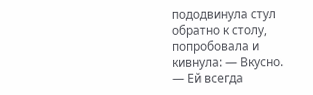пододвинула стул обратно к столу, попробовала и кивнула: — Вкусно. — Ей всегда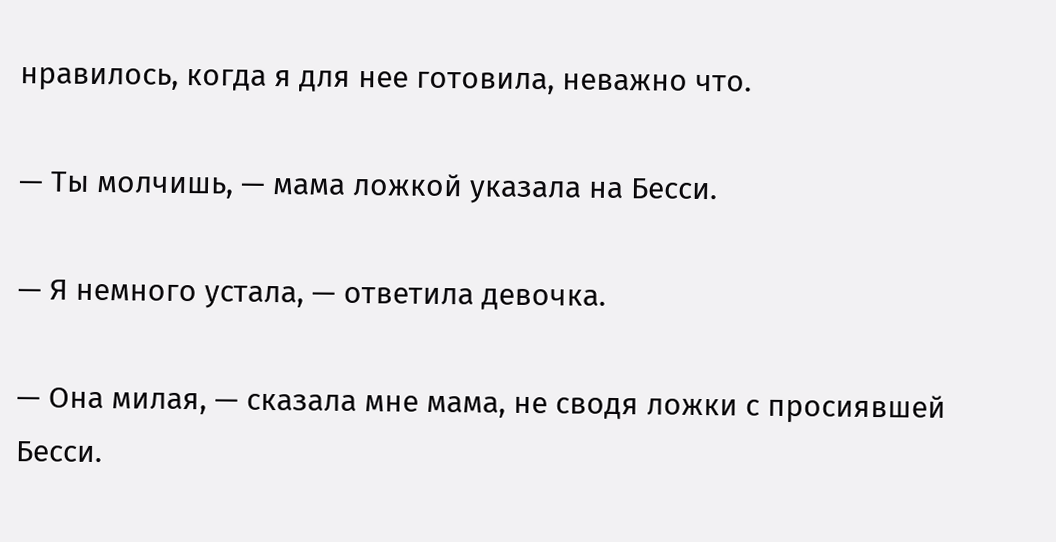нравилось, когда я для нее готовила, неважно что.

— Ты молчишь, — мама ложкой указала на Бесси.

— Я немного устала, — ответила девочка.

— Она милая, — сказала мне мама, не сводя ложки с просиявшей Бесси.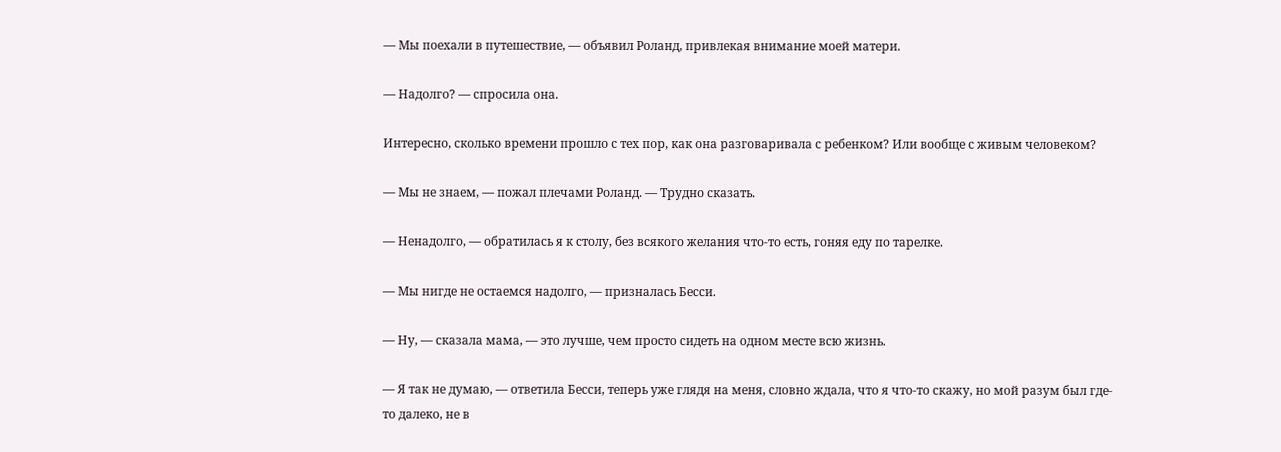— Мы поехали в путешествие, — объявил Роланд, привлекая внимание моей матери.

— Надолго? — спросила она.

Интересно, сколько времени прошло с тех пор, как она разговаривала с ребенком? Или вообще с живым человеком?

— Мы не знаем, — пожал плечами Роланд. — Трудно сказать.

— Ненадолго, — обратилась я к столу, без всякого желания что-то есть, гоняя еду по тарелке.

— Мы нигде не остаемся надолго, — призналась Бесси.

— Ну, — сказала мама, — это лучше, чем просто сидеть на одном месте всю жизнь.

— Я так не думаю, — ответила Бесси, теперь уже глядя на меня, словно ждала, что я что-то скажу, но мой разум был где-то далеко, не в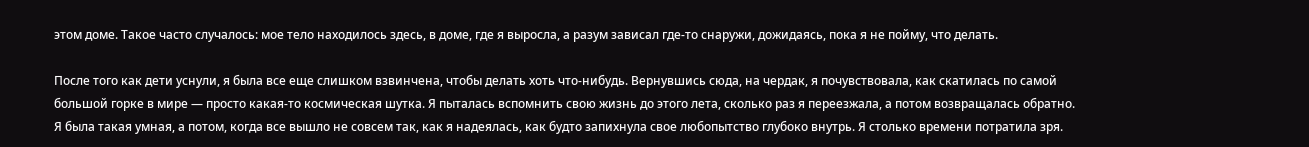этом доме. Такое часто случалось: мое тело находилось здесь, в доме, где я выросла, а разум зависал где-то снаружи, дожидаясь, пока я не пойму, что делать.

После того как дети уснули, я была все еще слишком взвинчена, чтобы делать хоть что-нибудь. Вернувшись сюда, на чердак, я почувствовала, как скатилась по самой большой горке в мире — просто какая-то космическая шутка. Я пыталась вспомнить свою жизнь до этого лета, сколько раз я переезжала, а потом возвращалась обратно. Я была такая умная, а потом, когда все вышло не совсем так, как я надеялась, как будто запихнула свое любопытство глубоко внутрь. Я столько времени потратила зря.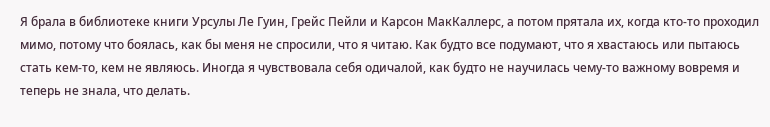Я брала в библиотеке книги Урсулы Ле Гуин, Грейс Пейли и Карсон МакКаллерс, а потом прятала их, когда кто-то проходил мимо, потому что боялась, как бы меня не спросили, что я читаю. Как будто все подумают, что я хвастаюсь или пытаюсь стать кем-то, кем не являюсь. Иногда я чувствовала себя одичалой, как будто не научилась чему-то важному вовремя и теперь не знала, что делать.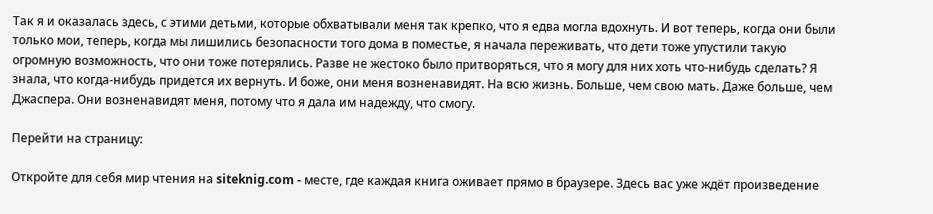Так я и оказалась здесь, с этими детьми, которые обхватывали меня так крепко, что я едва могла вдохнуть. И вот теперь, когда они были только мои, теперь, когда мы лишились безопасности того дома в поместье, я начала переживать, что дети тоже упустили такую огромную возможность, что они тоже потерялись. Разве не жестоко было притворяться, что я могу для них хоть что-нибудь сделать? Я знала, что когда-нибудь придется их вернуть. И боже, они меня возненавидят. На всю жизнь. Больше, чем свою мать. Даже больше, чем Джаспера. Они возненавидят меня, потому что я дала им надежду, что смогу.

Перейти на страницу:

Откройте для себя мир чтения на siteknig.com - месте, где каждая книга оживает прямо в браузере. Здесь вас уже ждёт произведение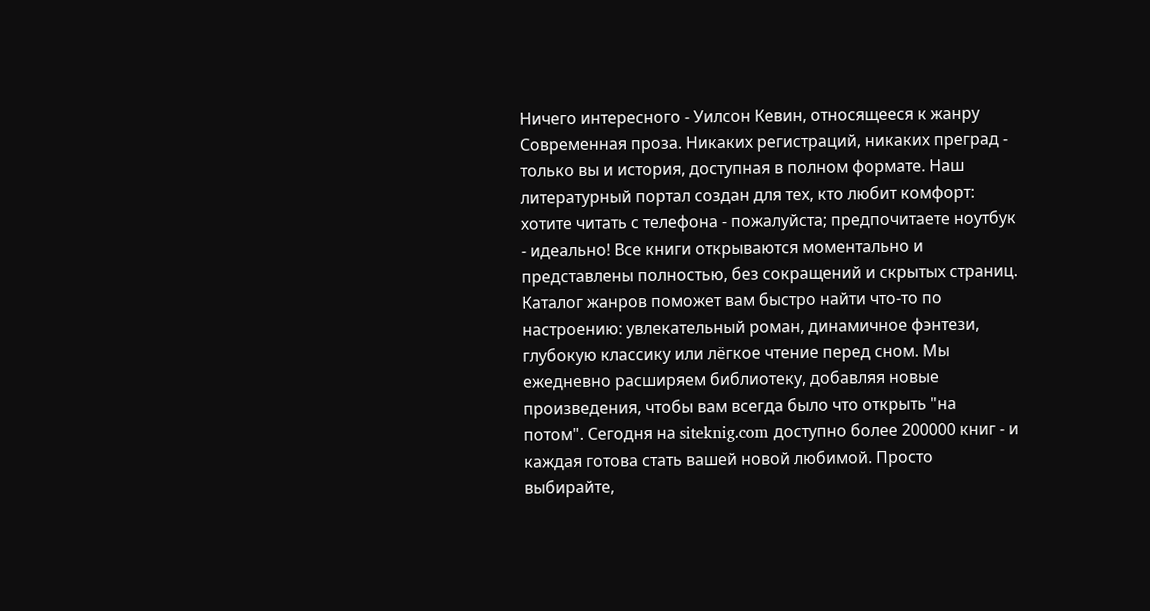Ничего интересного - Уилсон Кевин, относящееся к жанру Современная проза. Никаких регистраций, никаких преград - только вы и история, доступная в полном формате. Наш литературный портал создан для тех, кто любит комфорт: хотите читать с телефона - пожалуйста; предпочитаете ноутбук - идеально! Все книги открываются моментально и представлены полностью, без сокращений и скрытых страниц. Каталог жанров поможет вам быстро найти что-то по настроению: увлекательный роман, динамичное фэнтези, глубокую классику или лёгкое чтение перед сном. Мы ежедневно расширяем библиотеку, добавляя новые произведения, чтобы вам всегда было что открыть "на потом". Сегодня на siteknig.com доступно более 200000 книг - и каждая готова стать вашей новой любимой. Просто выбирайте,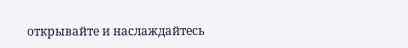открывайте и наслаждайтесь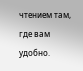чтением там, где вам удобно.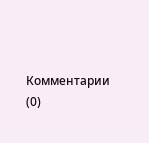Комментарии (0)